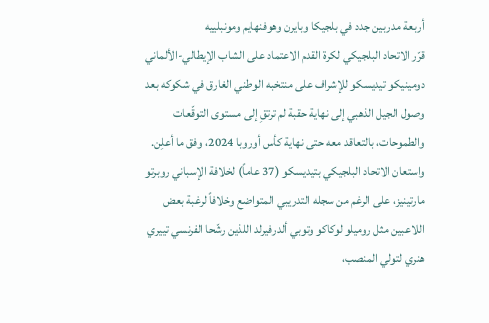أربعة مدربين جدد في بلجيكا وبايرن وهوفنهايم ومونبلييه
قرّر الاتحاد البلجيكي لكرة القدم الاعتماد على الشاب الإيطالي-الألماني دومينيكو تيديسكو للإشراف على منتخبه الوطني الغارق في شكوكه بعد وصول الجيل الذهبي إلى نهاية حقبة لم ترتقِ إلى مستوى التوقّعات والطموحات، بالتعاقد معه حتى نهاية كأس أوروبا 2024، وفق ما أعلِن.
واستعان الاتحاد البلجيكي بتيديسكو (37 عاماً) لخلافة الإسباني روبرتو مارتينيز، على الرغم من سجله التدريبي المتواضع وخلافاً لرغبة بعض اللاعبين مثل روميلو لوكاكو وتوبي ألدرفيرلد اللذين رشّحا الفرنسي تييري هنري لتولي المنصب،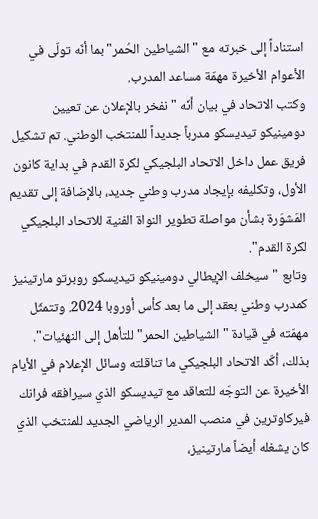استناداً إلى خبرته مع "الشياطين الحُمر" بما أنّه تولّى في الأعوام الأخيرة مهمّة مساعد المدرب.
وكتب الاتحاد في بيان أنّه "نفخر بالإعلان عن تعيين دومينيكو تيديسكو مدرباً جديداً للمنتخب الوطني. تم تشكيل فريق عمل داخل الاتحاد البلجيكي لكرة القدم في بداية كانون الأول، وتكليفه بإيجاد مدرب وطني جديد، بالإضافة إلى تقديم المَشوَرة بشأن مواصلة تطوير النواة الفنية للاتحاد البلجيكي لكرة القدم".
وتابع "سيخلف الإيطالي دومينيكو تيديسكو روبرتو مارتينيز كمدرب وطني بعقد إلى ما بعد كأس أوروبا 2024. وتتمثّل مهمّته في قيادة "الشياطين الحمر" للتأهل إلى النهئيات".
بذلك، أكّد الاتحاد البلجيكي ما تناقلته وسائل الإعلام في الأيام الأخيرة عن التوجّه للتعاقد مع تيديسكو الذي سيرافقه فرانك فيركاوترين في منصب المدير الرياضي الجديد للمنتخب الذي كان يشغله أيضاً مارتينيز،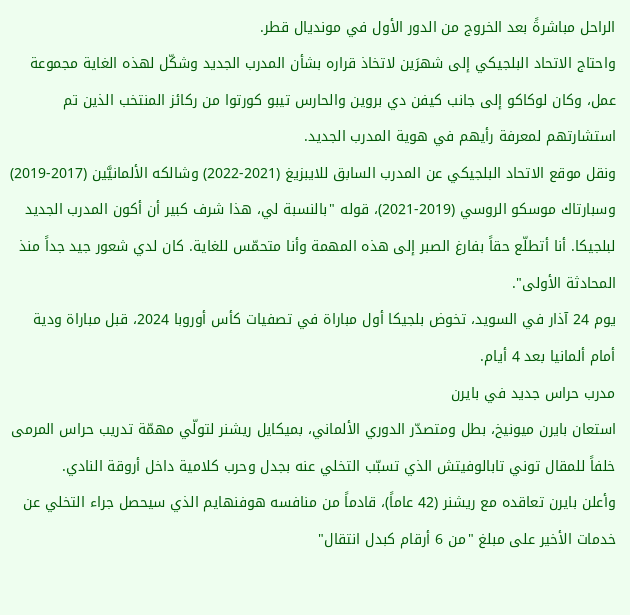الراحل مباشرةً بعد الخروج من الدور الأول في مونديال قطر.
واحتاج الاتحاد البلجيكي إلى شهرَين لاتخاذ قراره بشأن المدرب الجديد وشكّل لهذه الغاية مجموعة عمل، وكان لوكاكو إلى جانب كيفن دي بروين والحارس تيبو كورتوا من ركائز المنتخب الذين تم استشارتهم لمعرفة رأيهم في هوية المدرب الجديد.
ونقل موقع الاتحاد البلجيكي عن المدرب السابق للايبزيغ (2021-2022) وشالكه الألمانيَّين (2017-2019) وسبارتاك موسكو الروسي (2019-2021)، قوله "بالنسبة لي، هذا شرف كبير أن أكون المدرب الجديد لبلجيكا. أنا أتطلّع حقاً بفارغ الصبر إلى هذه المهمة وأنا متحمّس للغاية. كان لدي شعور جيد جداً منذ المحادثة الأولى".
يوم 24 آذار في السويد، تخوض بلجيكا أول مباراة في تصفيات كأس أوروبا 2024، قبل مباراة ودية أمام ألمانيا بعد 4 أيام.
مدرب حراس جديد في بايرن
استعان بايرن ميونيخ، بطل ومتصدّر الدوري الألماني، بميكايل ريشنر لتولّي مهمّة تدريب حراس المرمى خلفاً للمقال توني تابالوفيتش الذي تسبّب التخلي عنه بجدل وحرب كلامية داخل أروقة النادي.
وأعلن بايرن تعاقده مع ريشنر (42 عاماً)، قادماً من منافسه هوفنهايم الذي سيحصل جراء التخلي عن خدمات الأخير على مبلغ "من 6 أرقام كبدل انتقال"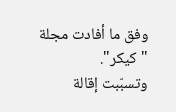وفق ما أفادت مجلة "كيكر".
وتسبّبت إقالة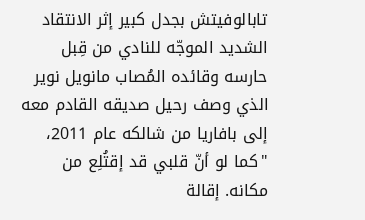تابالوفيتش بجدل كبير إثر الانتقاد الشديد الموجّه للنادي من قِبل حارسه وقائده المُصاب مانويل نوير الذي وصف رحيل صديقه القادم معه إلى بافاريا من شالكه عام 2011، "كما لو أنّ قلبي قد إقتُلِع من مكانه. إقالة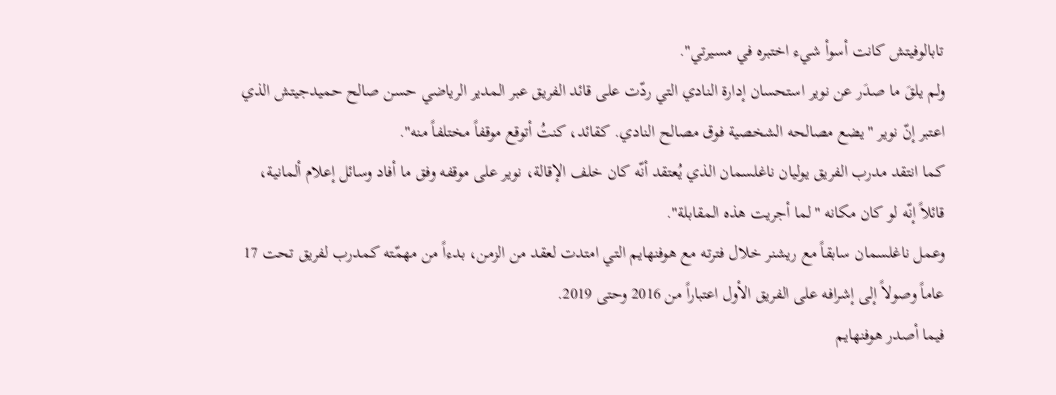تابالوفيتش كانت أسوأ شيء اختبره في مسيرتي".
ولم يلقَ ما صدَر عن نوير استحسان إدارة النادي التي ردّت على قائد الفريق عبر المدير الرياضي حسن صالح حميدجيتش الذي اعتبر إنّ نوير "يضع مصالحه الشخصية فوق مصالح النادي. كقائد، كنتُ أتوقع موقفاً مختلفاً منه".
كما انتقد مدرب الفريق يوليان ناغلسمان الذي يُعتقد أنّه كان خلف الإقالة، نوير على موقفه وفق ما أفاد وسائل إعلام ألمانية، قائلاً إنّه لو كان مكانه "لما أجريت هذه المقابلة".
وعمل ناغلسمان سابقاً مع ريشنر خلال فترته مع هوفنهايم التي امتدت لعقد من الزمن، بدءاً من مهمّته كمدرب لفريق تحت 17 عاماً وصولاً إلى إشرافه على الفريق الأول اعتباراً من 2016 وحتى 2019.
فيما أصدر هوفنهايم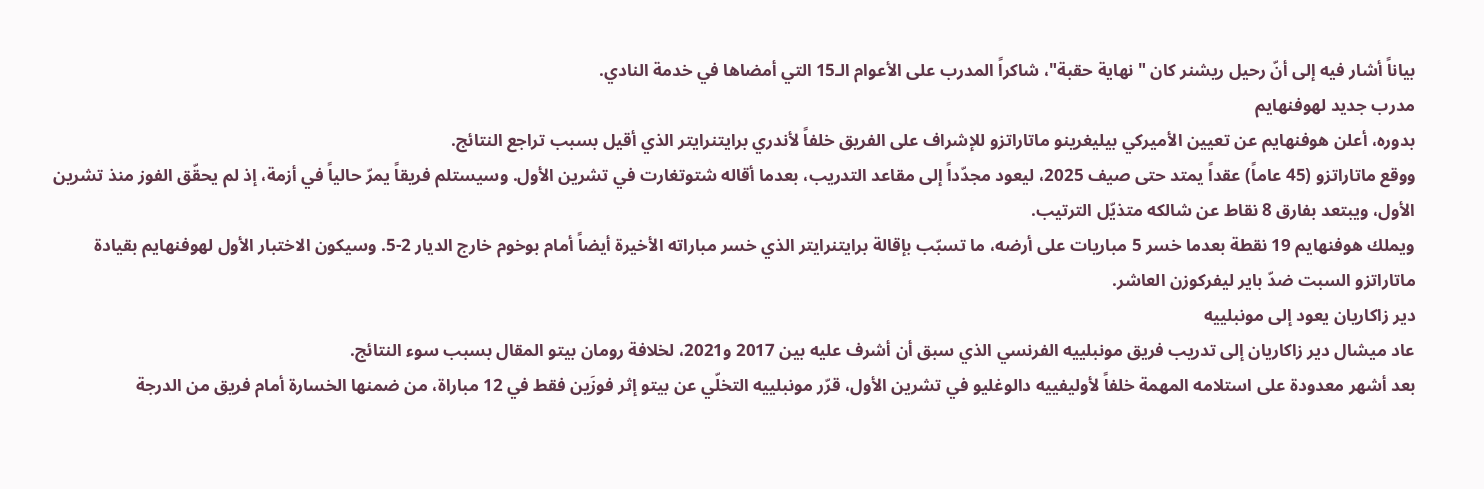بياناً أشار فيه إلى أنّ رحيل ريشنر كان "نهاية حقبة"، شاكراً المدرب على الأعوام الـ15 التي أمضاها في خدمة النادي.
مدرب جديد لهوفنهايم
بدوره، أعلن هوفنهايم عن تعيين الأميركي بيليغرينو ماتاراتزو للإشراف على الفريق خلفاً لأندري برايتنرايتر الذي أقيل بسبب تراجع النتائج.
ووقع ماتاراتزو (45 عاماً) عقداً يمتد حتى صيف 2025، ليعود مجدّداً إلى مقاعد التدريب، بعدما أقاله شتوتغارت في تشرين الأول. وسيستلم فريقاً يمرّ حالياً في أزمة، إذ لم يحقّق الفوز منذ تشرين الأول، ويبتعد بفارق 8 نقاط عن شالكه متذيّل الترتيب.
ويملك هوفنهايم 19 نقطة بعدما خسر 5 مباريات على أرضه، ما تسبّب بإقالة برايتنرايتر الذي خسر مباراته الأخيرة أيضاً أمام بوخوم خارج الديار 2-5. وسيكون الاختبار الأول لهوفنهايم بقيادة ماتاراتزو السبت ضدّ باير ليفركوزن العاشر.
دير زاكاريان يعود إلى مونبلييه
عاد ميشال دير زاكاريان إلى تدريب فريق مونبلييه الفرنسي الذي سبق أن أشرف عليه بين 2017 و2021، لخلافة رومان بيتو المقال بسبب سوء النتائج.
بعد أشهر معدودة على استلامه المهمة خلفاً لأوليفييه دالوغليو في تشرين الأول، قرّر مونبلييه التخلّي عن بيتو إثر فوزَين فقط في 12 مباراة، من ضمنها الخسارة أمام فريق من الدرجة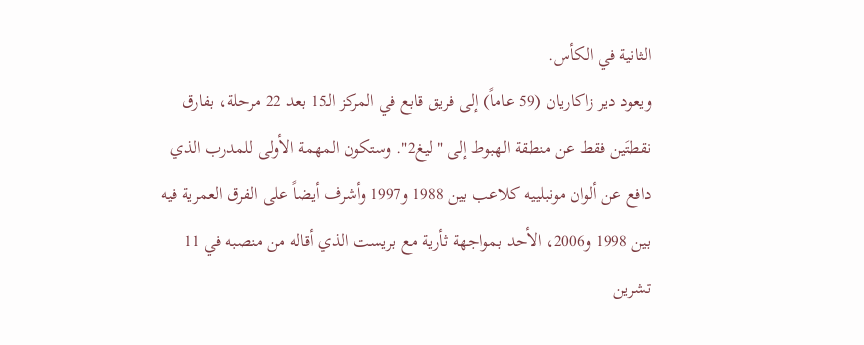الثانية في الكأس.
ويعود دير زاكاريان (59 عاماً) إلى فريق قابع في المركز الـ15 بعد 22 مرحلة، بفارق نقطتَين فقط عن منطقة الهبوط إلى "ليغ2". وستكون المهمة الأولى للمدرب الذي دافع عن ألوان مونبلييه كلاعب بين 1988 و1997 وأشرف أيضاً على الفرق العمرية فيه بين 1998 و2006، الأحد بمواجهة ثأرية مع بريست الذي أقاله من منصبه في 11 تشرين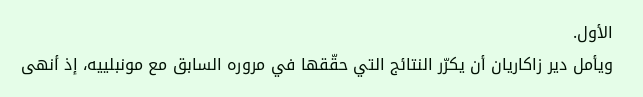الأول.
ويأمل دير زاكاريان أن يكرّر النتائج التي حقّقها في مروره السابق مع مونبلييه، إذ أنهى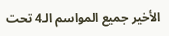الأخير جميع المواسم الـ4 تحت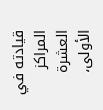قيادته في المراكز العشرة الأولى،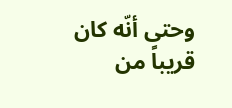وحتى أنّه كان قريباً من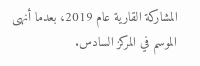المشاركة القارية عام 2019، بعدما أنهى الموسم في المركز السادس.